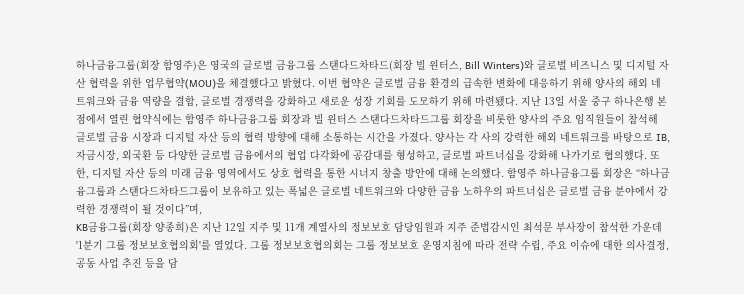하나금융그룹(회장 함영주)은 영국의 글로벌 금융그룹 스탠다드차타드(회장 빌 윈터스, Bill Winters)와 글로벌 비즈니스 및 디지털 자산 협력을 위한 업무협약(MOU)을 체결했다고 밝혔다. 이번 협약은 글로벌 금융 환경의 급속한 변화에 대응하기 위해 양사의 해외 네트워크와 금융 역량을 결합, 글로벌 경쟁력을 강화하고 새로운 성장 기회를 도모하기 위해 마련됐다. 지난 13일 서울 중구 하나은행 본점에서 열린 협약식에는 함영주 하나금융그룹 회장과 빌 윈터스 스탠다드차타드그룹 회장을 비롯한 양사의 주요 임직원들이 참석해 글로벌 금융 시장과 디지털 자산 등의 협력 방향에 대해 소통하는 시간을 가졌다. 양사는 각 사의 강력한 해외 네트워크를 바탕으로 IB, 자금시장, 외국환 등 다양한 글로벌 금융에서의 협업 다각화에 공감대를 형성하고, 글로벌 파트너십을 강화해 나가기로 협의했다. 또한, 디지털 자산 등의 미래 금융 영역에서도 상호 협력을 통한 시너지 창출 방안에 대해 논의했다. 함영주 하나금융그룹 회장은 “하나금융그룹과 스탠다드차타드그룹이 보유하고 있는 폭넓은 글로벌 네트워크와 다양한 금융 노하우의 파트너십은 글로벌 금융 분야에서 강력한 경쟁력이 될 것이다”며,
KB금융그룹(회장 양종희)은 지난 12일 지주 및 11개 계열사의 정보보호 담당임원과 지주 준법감시인 최석문 부사장이 참석한 가운데 '1분기 그룹 정보보호협의회'를 열었다. 그룹 정보보호협의회는 그룹 정보보호 운영지침에 따라 전략 수립, 주요 이슈에 대한 의사결정, 공동 사업 추진 등을 담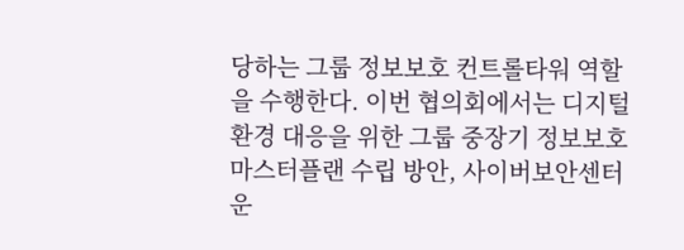당하는 그룹 정보보호 컨트롤타워 역할을 수행한다. 이번 협의회에서는 디지털 환경 대응을 위한 그룹 중장기 정보보호 마스터플랜 수립 방안, 사이버보안센터 운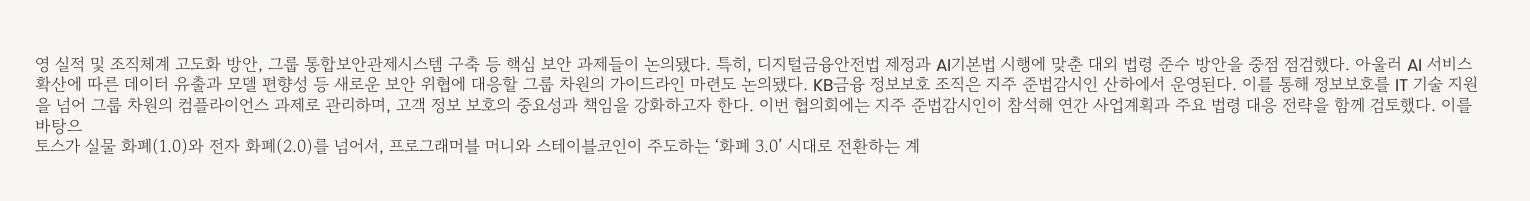영 실적 및 조직체계 고도화 방안, 그룹 통합보안관제시스템 구축 등 핵심 보안 과제들이 논의됐다. 특히, 디지털금융안전법 제정과 AI기본법 시행에 맞춘 대외 법령 준수 방안을 중점 점검했다. 아울러 AI 서비스 확산에 따른 데이터 유출과 모델 편향성 등 새로운 보안 위협에 대응할 그룹 차원의 가이드라인 마련도 논의됐다. KB금융 정보보호 조직은 지주 준법감시인 산하에서 운영된다. 이를 통해 정보보호를 IT 기술 지원을 넘어 그룹 차원의 컴플라이언스 과제로 관리하며, 고객 정보 보호의 중요성과 책임을 강화하고자 한다. 이번 협의회에는 지주 준법감시인이 참석해 연간 사업계획과 주요 법령 대응 전략을 함께 검토했다. 이를 바탕으
토스가 실물 화폐(1.0)와 전자 화폐(2.0)를 넘어서, 프로그래머블 머니와 스테이블코인이 주도하는 ‘화폐 3.0’ 시대로 전환하는 계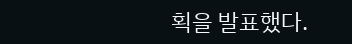획을 발표했다.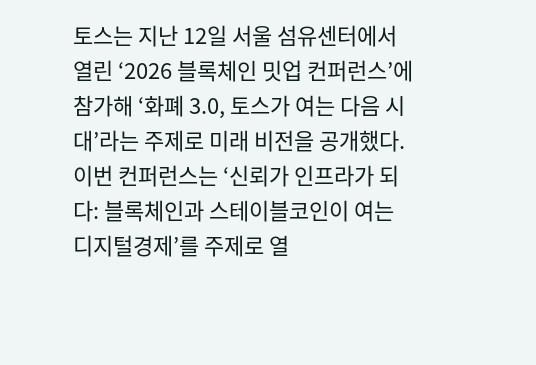토스는 지난 12일 서울 섬유센터에서 열린 ‘2026 블록체인 밋업 컨퍼런스’에 참가해 ‘화폐 3.0, 토스가 여는 다음 시대’라는 주제로 미래 비전을 공개했다. 이번 컨퍼런스는 ‘신뢰가 인프라가 되다: 블록체인과 스테이블코인이 여는 디지털경제’를 주제로 열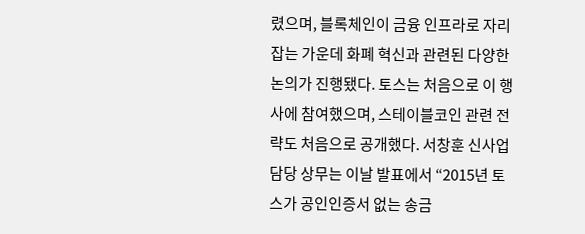렸으며, 블록체인이 금융 인프라로 자리잡는 가운데 화폐 혁신과 관련된 다양한 논의가 진행됐다. 토스는 처음으로 이 행사에 참여했으며, 스테이블코인 관련 전략도 처음으로 공개했다. 서창훈 신사업담당 상무는 이날 발표에서 “2015년 토스가 공인인증서 없는 송금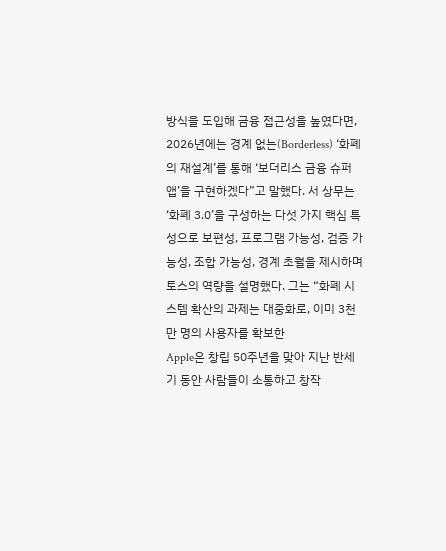방식을 도입해 금융 접근성을 높였다면, 2026년에는 경계 없는(Borderless) ‘화폐의 재설계’를 통해 ‘보더리스 금융 슈퍼앱’을 구현하겠다”고 말했다. 서 상무는 ‘화폐 3.0’을 구성하는 다섯 가지 핵심 특성으로 보편성, 프로그램 가능성, 검증 가능성, 조합 가능성, 경계 초월을 제시하며 토스의 역량을 설명했다. 그는 “화폐 시스템 확산의 과제는 대중화로, 이미 3천만 명의 사용자를 확보한
Apple은 창립 50주년을 맞아 지난 반세기 동안 사람들이 소통하고 창작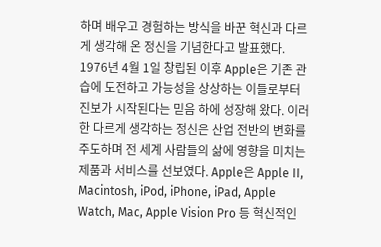하며 배우고 경험하는 방식을 바꾼 혁신과 다르게 생각해 온 정신을 기념한다고 발표했다. 1976년 4월 1일 창립된 이후 Apple은 기존 관습에 도전하고 가능성을 상상하는 이들로부터 진보가 시작된다는 믿음 하에 성장해 왔다. 이러한 다르게 생각하는 정신은 산업 전반의 변화를 주도하며 전 세계 사람들의 삶에 영향을 미치는 제품과 서비스를 선보였다. Apple은 Apple II, Macintosh, iPod, iPhone, iPad, Apple Watch, Mac, Apple Vision Pro 등 혁신적인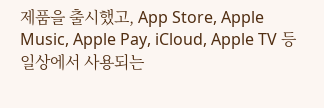제품을 출시했고, App Store, Apple Music, Apple Pay, iCloud, Apple TV 등 일상에서 사용되는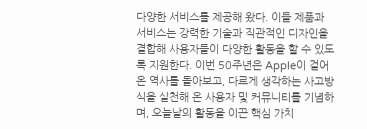다양한 서비스를 제공해 왔다. 이들 제품과 서비스는 강력한 기술과 직관적인 디자인을 결합해 사용자들이 다양한 활동을 할 수 있도록 지원한다. 이번 50주년은 Apple이 걸어온 역사를 돌아보고, 다르게 생각하는 사고방식을 실천해 온 사용자 및 커뮤니티를 기념하며, 오늘날의 활동을 이끈 핵심 가치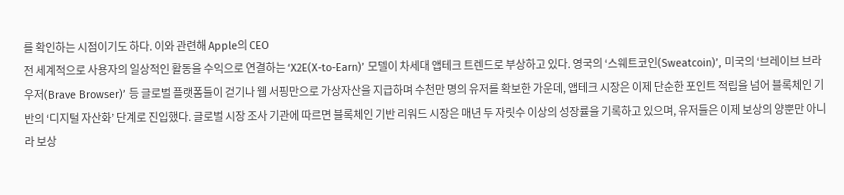를 확인하는 시점이기도 하다. 이와 관련해 Apple의 CEO
전 세계적으로 사용자의 일상적인 활동을 수익으로 연결하는 ‘X2E(X-to-Earn)’ 모델이 차세대 앱테크 트렌드로 부상하고 있다. 영국의 ‘스웨트코인(Sweatcoin)’, 미국의 ‘브레이브 브라우저(Brave Browser)’ 등 글로벌 플랫폼들이 걷기나 웹 서핑만으로 가상자산을 지급하며 수천만 명의 유저를 확보한 가운데, 앱테크 시장은 이제 단순한 포인트 적립을 넘어 블록체인 기반의 ‘디지털 자산화’ 단계로 진입했다. 글로벌 시장 조사 기관에 따르면 블록체인 기반 리워드 시장은 매년 두 자릿수 이상의 성장률을 기록하고 있으며, 유저들은 이제 보상의 양뿐만 아니라 보상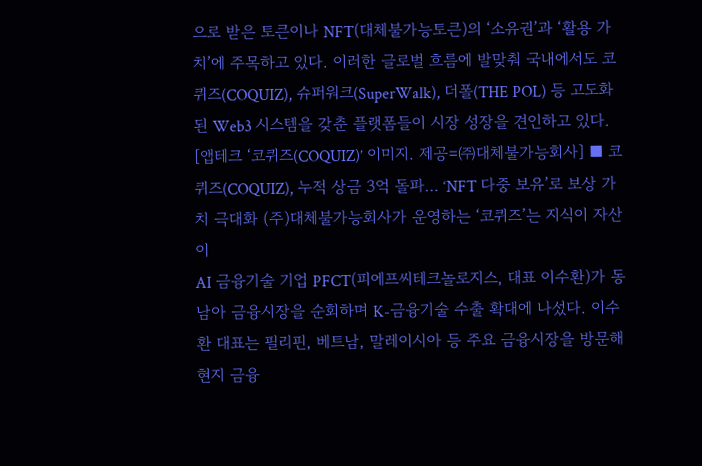으로 받은 토큰이나 NFT(대체불가능토큰)의 ‘소유권’과 ‘활용 가치’에 주목하고 있다. 이러한 글로벌 흐름에 발맞춰 국내에서도 코퀴즈(COQUIZ), 슈퍼워크(SuperWalk), 더폴(THE POL) 등 고도화된 Web3 시스템을 갖춘 플랫폼들이 시장 성장을 견인하고 있다. [앱테크 ‘코퀴즈(COQUIZ)’ 이미지. 제공=㈜대체불가능회사] ■ 코퀴즈(COQUIZ), 누적 상금 3억 돌파… ‘NFT 다중 보유’로 보상 가치 극대화 (주)대체불가능회사가 운영하는 ‘코퀴즈’는 지식이 자산이
AI 금융기술 기업 PFCT(피에프씨테크놀로지스, 대표 이수환)가 동남아 금융시장을 순회하며 K-금융기술 수출 확대에 나섰다. 이수환 대표는 필리핀, 베트남, 말레이시아 등 주요 금융시장을 방문해 현지 금융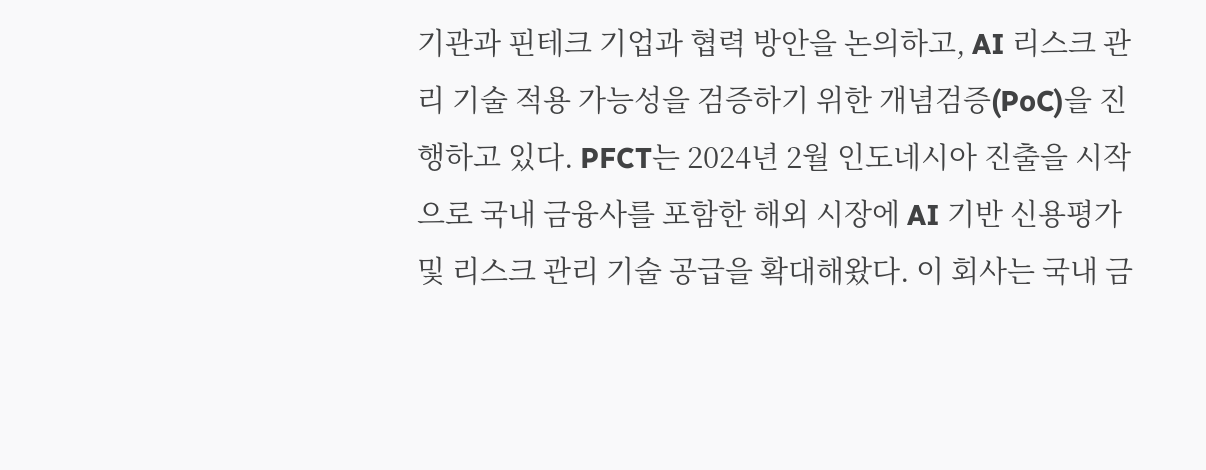기관과 핀테크 기업과 협력 방안을 논의하고, AI 리스크 관리 기술 적용 가능성을 검증하기 위한 개념검증(PoC)을 진행하고 있다. PFCT는 2024년 2월 인도네시아 진출을 시작으로 국내 금융사를 포함한 해외 시장에 AI 기반 신용평가 및 리스크 관리 기술 공급을 확대해왔다. 이 회사는 국내 금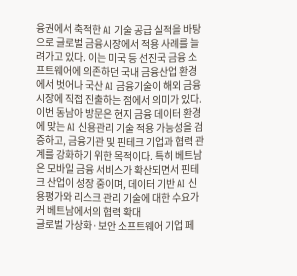융권에서 축적한 AI 기술 공급 실적을 바탕으로 글로벌 금융시장에서 적용 사례를 늘려가고 있다. 이는 미국 등 선진국 금융 소프트웨어에 의존하던 국내 금융산업 환경에서 벗어나 국산 AI 금융기술이 해외 금융시장에 직접 진출하는 점에서 의미가 있다. 이번 동남아 방문은 현지 금융 데이터 환경에 맞는 AI 신용관리 기술 적용 가능성을 검증하고, 금융기관 및 핀테크 기업과 협력 관계를 강화하기 위한 목적이다. 특히 베트남은 모바일 금융 서비스가 확산되면서 핀테크 산업이 성장 중이며, 데이터 기반 AI 신용평가와 리스크 관리 기술에 대한 수요가 커 베트남에서의 협력 확대
글로벌 가상화·보안 소프트웨어 기업 페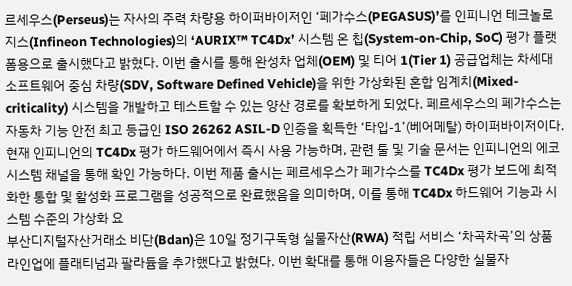르세우스(Perseus)는 자사의 주력 차량용 하이퍼바이저인 ‘페가수스(PEGASUS)’를 인피니언 테크놀로지스(Infineon Technologies)의 ‘AURIX™ TC4Dx’ 시스템 온 칩(System-on-Chip, SoC) 평가 플랫폼용으로 출시했다고 밝혔다. 이번 출시를 통해 완성차 업체(OEM) 및 티어 1(Tier 1) 공급업체는 차세대 소프트웨어 중심 차량(SDV, Software Defined Vehicle)을 위한 가상화된 혼합 임계치(Mixed-criticality) 시스템을 개발하고 테스트할 수 있는 양산 경로를 확보하게 되었다. 페르세우스의 페가수스는 자동차 기능 안전 최고 등급인 ISO 26262 ASIL-D 인증을 획득한 ‘타입-1’(베어메탈) 하이퍼바이저이다. 현재 인피니언의 TC4Dx 평가 하드웨어에서 즉시 사용 가능하며, 관련 툴 및 기술 문서는 인피니언의 에코시스템 채널을 통해 확인 가능하다. 이번 제품 출시는 페르세우스가 페가수스를 TC4Dx 평가 보드에 최적화한 통합 및 활성화 프로그램을 성공적으로 완료했음을 의미하며, 이를 통해 TC4Dx 하드웨어 기능과 시스템 수준의 가상화 요
부산디지털자산거래소 비단(Bdan)은 10일 정기구독형 실물자산(RWA) 적립 서비스 ‘차곡차곡’의 상품 라인업에 플래티넘과 팔라듐을 추가했다고 밝혔다. 이번 확대를 통해 이용자들은 다양한 실물자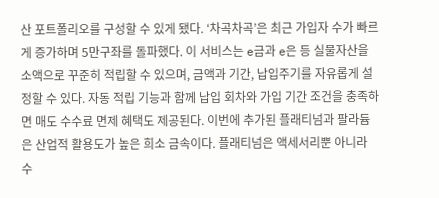산 포트폴리오를 구성할 수 있게 됐다. ‘차곡차곡’은 최근 가입자 수가 빠르게 증가하며 5만구좌를 돌파했다. 이 서비스는 e금과 e은 등 실물자산을 소액으로 꾸준히 적립할 수 있으며, 금액과 기간, 납입주기를 자유롭게 설정할 수 있다. 자동 적립 기능과 함께 납입 회차와 가입 기간 조건을 충족하면 매도 수수료 면제 혜택도 제공된다. 이번에 추가된 플래티넘과 팔라듐은 산업적 활용도가 높은 희소 금속이다. 플래티넘은 액세서리뿐 아니라 수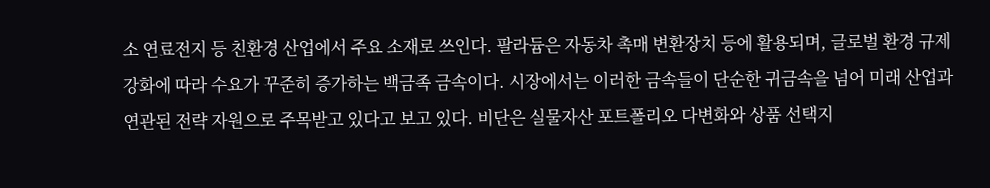소 연료전지 등 친환경 산업에서 주요 소재로 쓰인다. 팔라듐은 자동차 촉매 변환장치 등에 활용되며, 글로벌 환경 규제 강화에 따라 수요가 꾸준히 증가하는 백금족 금속이다. 시장에서는 이러한 금속들이 단순한 귀금속을 넘어 미래 산업과 연관된 전략 자원으로 주목받고 있다고 보고 있다. 비단은 실물자산 포트폴리오 다변화와 상품 선택지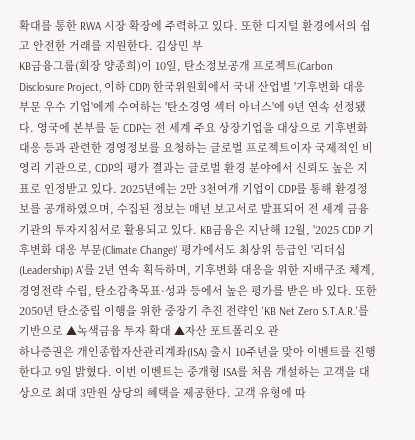확대를 통한 RWA 시장 확장에 주력하고 있다. 또한 디지털 환경에서의 쉽고 안전한 거래를 지원한다. 김상민 부
KB금융그룹(회장 양종희)이 10일, 탄소정보공개 프로젝트(Carbon Disclosure Project, 이하 CDP) 한국위원회에서 국내 산업별 '기후변화 대응 부문 우수 기업'에게 수여하는 '탄소경영 섹터 아너스'에 9년 연속 선정됐다. 영국에 본부를 둔 CDP는 전 세계 주요 상장기업을 대상으로 기후변화 대응 등과 관련한 경영정보를 요청하는 글로벌 프로젝트이자 국제적인 비영리 기관으로, CDP의 평가 결과는 글로벌 환경 분야에서 신뢰도 높은 지표로 인정받고 있다. 2025년에는 2만 3천여개 기업이 CDP를 통해 환경정보를 공개하였으며, 수집된 정보는 매년 보고서로 발표되어 전 세계 금융기관의 투자지침서로 활용되고 있다. KB금융은 지난해 12월, '2025 CDP 기후변화 대응 부문(Climate Change)' 평가에서도 최상위 등급인 '리더십(Leadership) A'를 2년 연속 획득하며, 기후변화 대응을 위한 지배구조 체계, 경영전략 수립, 탄소감축목표·성과 등에서 높은 평가를 받은 바 있다. 또한 2050년 탄소중립 이행을 위한 중장기 추진 전략인 'KB Net Zero S.T.A.R.'를 기반으로 ▲녹색금융 투자 확대 ▲자산 포트폴리오 관
하나증권은 개인종합자산관리계좌(ISA) 출시 10주년을 맞아 이벤트를 진행한다고 9일 밝혔다. 이번 이벤트는 중개형 ISA를 처음 개설하는 고객을 대상으로 최대 3만원 상당의 혜택을 제공한다. 고객 유형에 따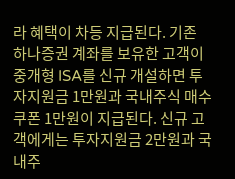라 혜택이 차등 지급된다. 기존 하나증권 계좌를 보유한 고객이 중개형 ISA를 신규 개설하면 투자지원금 1만원과 국내주식 매수쿠폰 1만원이 지급된다. 신규 고객에게는 투자지원금 2만원과 국내주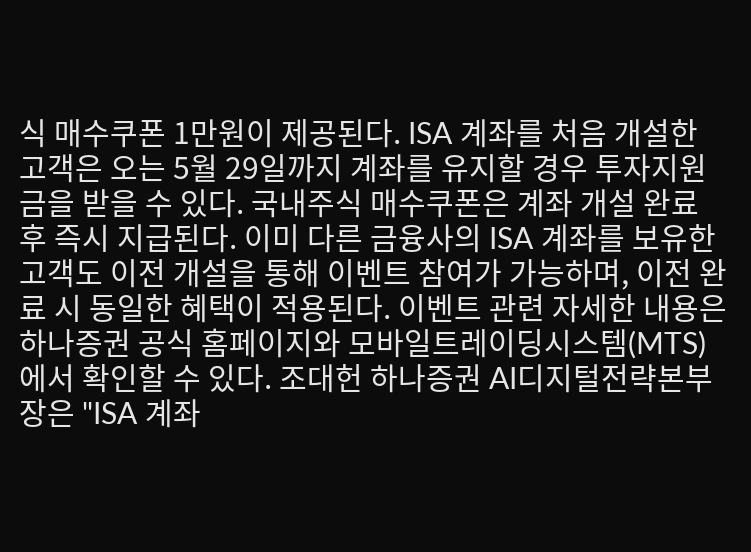식 매수쿠폰 1만원이 제공된다. ISA 계좌를 처음 개설한 고객은 오는 5월 29일까지 계좌를 유지할 경우 투자지원금을 받을 수 있다. 국내주식 매수쿠폰은 계좌 개설 완료 후 즉시 지급된다. 이미 다른 금융사의 ISA 계좌를 보유한 고객도 이전 개설을 통해 이벤트 참여가 가능하며, 이전 완료 시 동일한 혜택이 적용된다. 이벤트 관련 자세한 내용은 하나증권 공식 홈페이지와 모바일트레이딩시스템(MTS)에서 확인할 수 있다. 조대헌 하나증권 AI디지털전략본부장은 "ISA 계좌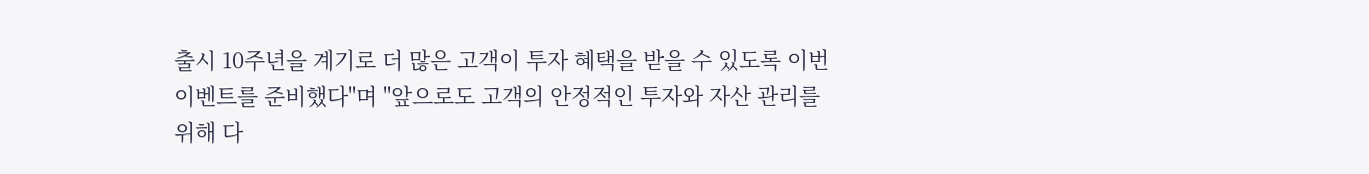출시 10주년을 계기로 더 많은 고객이 투자 혜택을 받을 수 있도록 이번 이벤트를 준비했다"며 "앞으로도 고객의 안정적인 투자와 자산 관리를 위해 다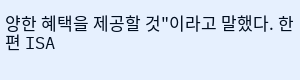양한 혜택을 제공할 것"이라고 말했다. 한편 ISA